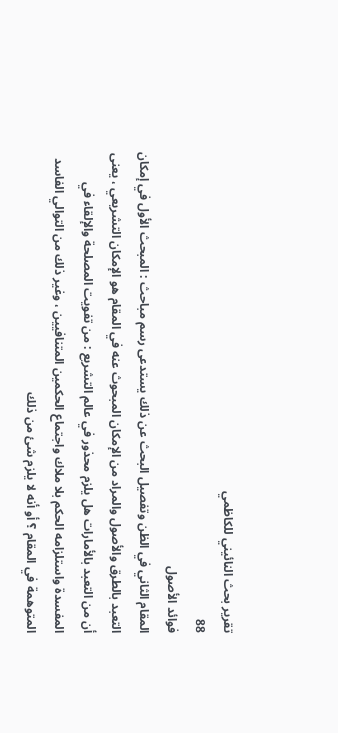تقرير بحث النائيني للكاظمي
88
فوائد الأصول
المقام الثاني في الظن وتفصيل البحث عن ذلك يستدعى رسم مباحث : المبحث الأول في إمكان التعبد بالطرق والأصول والمراد من الإمكان المبحوث عنه في المقام هو الإمكان التشريعي ، يعنى أن من التعبد بالأمارات هل يلزم محذور في عالم التشريع : من تفويت المصلحة والإلقاء في المفسدة واستلزامه الحكم بلا ملاك واجتماع الحكمين المتنافيين ، وغير ذلك من التوالي الفاسد المتوهمة في المقام ؟ أو أنه لا يلزم شئ من ذلك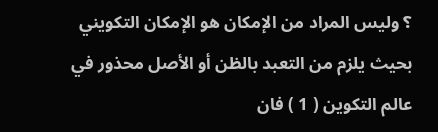؟ وليس المراد من الإمكان هو الإمكان التكويني بحيث يلزم من التعبد بالظن أو الأصل محذور في عالم التكوين ( 1 ) فان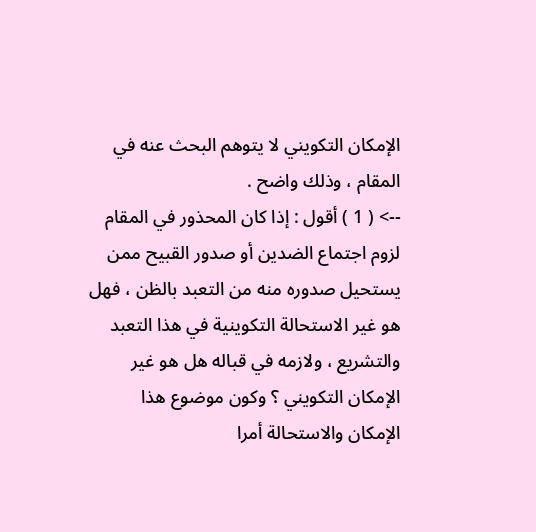الإمكان التكويني لا يتوهم البحث عنه في المقام ، وذلك واضح .
--> ( 1 ) أقول : إذا كان المحذور في المقام لزوم اجتماع الضدين أو صدور القبيح ممن يستحيل صدوره منه من التعبد بالظن ، فهل هو غير الاستحالة التكوينية في هذا التعبد والتشريع ، ولازمه في قباله هل هو غير الإمكان التكويني ؟ وكون موضوع هذا الإمكان والاستحالة أمرا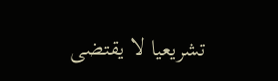تشريعيا لا يقتضى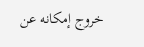خروج إمكانه عن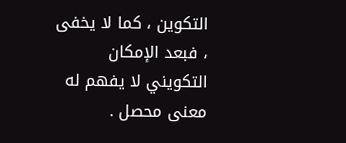التكوين ، كما لا يخفى ، فبعد الإمكان التكويني لا يفهم له معنى محصل .